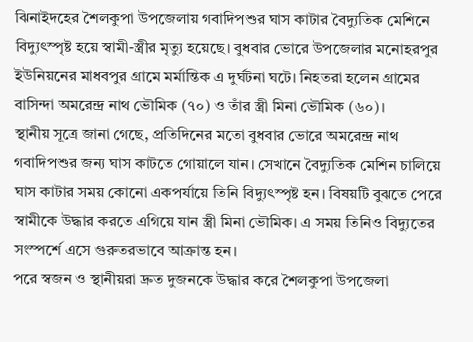ঝিনাইদহের শৈলকুপা উপজেলায় গবাদিপশুর ঘাস কাটার বৈদ্যুতিক মেশিনে বিদ্যুৎস্পৃষ্ট হয়ে স্বামী-স্ত্রীর মৃত্যু হয়েছে। বুধবার ভোরে উপজেলার মনোহরপুর ইউনিয়নের মাধবপুর গ্রামে মর্মান্তিক এ দুর্ঘটনা ঘটে। নিহতরা হলেন গ্রামের বাসিন্দা অমরেন্দ্র নাথ ভৌমিক (৭০) ও তাঁর স্ত্রী মিনা ভৌমিক (৬০)।
স্থানীয় সূত্রে জানা গেছে, প্রতিদিনের মতো বুধবার ভোরে অমরেন্দ্র নাথ গবাদিপশুর জন্য ঘাস কাটতে গোয়ালে যান। সেখানে বৈদ্যুতিক মেশিন চালিয়ে ঘাস কাটার সময় কোনো একপর্যায়ে তিনি বিদ্যুৎস্পৃষ্ট হন। বিষয়টি বুঝতে পেরে স্বামীকে উদ্ধার করতে এগিয়ে যান স্ত্রী মিনা ভৌমিক। এ সময় তিনিও বিদ্যুতের সংস্পর্শে এসে গুরুতরভাবে আক্রান্ত হন।
পরে স্বজন ও স্থানীয়রা দ্রুত দুজনকে উদ্ধার করে শৈলকুপা উপজেলা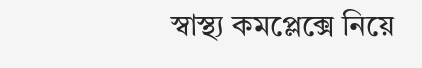স্বাস্থ্য কমপ্লেক্সে নিয়ে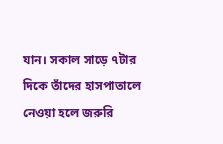যান। সকাল সাড়ে ৭টার দিকে তাঁদের হাসপাতালে নেওয়া হলে জরুরি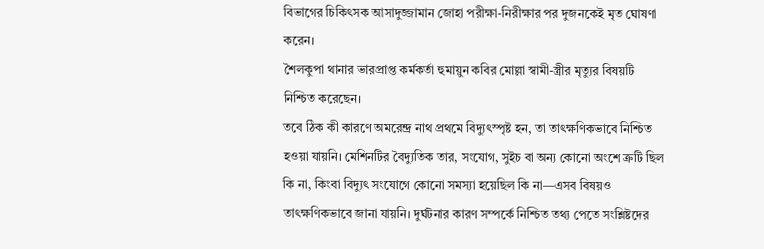বিভাগের চিকিৎসক আসাদুজ্জামান জোহা পরীক্ষা-নিরীক্ষার পর দুজনকেই মৃত ঘোষণা করেন।
শৈলকুপা থানার ভারপ্রাপ্ত কর্মকর্তা হুমায়ুন কবির মোল্লা স্বামী-স্ত্রীর মৃত্যুর বিষয়টি নিশ্চিত করেছেন।
তবে ঠিক কী কারণে অমরেন্দ্র নাথ প্রথমে বিদ্যুৎস্পৃষ্ট হন, তা তাৎক্ষণিকভাবে নিশ্চিত হওয়া যায়নি। মেশিনটির বৈদ্যুতিক তার, সংযোগ, সুইচ বা অন্য কোনো অংশে ত্রুটি ছিল কি না, কিংবা বিদ্যুৎ সংযোগে কোনো সমস্যা হয়েছিল কি না—এসব বিষয়ও তাৎক্ষণিকভাবে জানা যায়নি। দুর্ঘটনার কারণ সম্পর্কে নিশ্চিত তথ্য পেতে সংশ্লিষ্টদের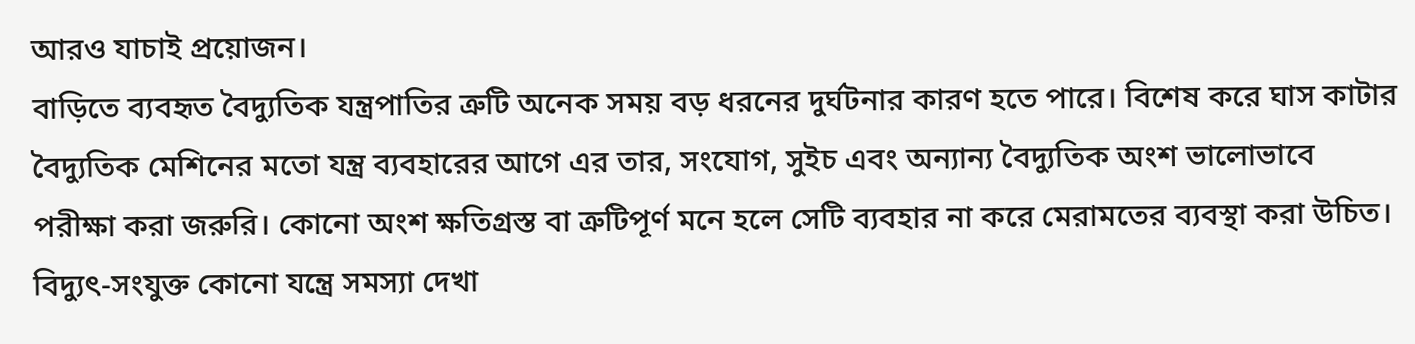আরও যাচাই প্রয়োজন।
বাড়িতে ব্যবহৃত বৈদ্যুতিক যন্ত্রপাতির ত্রুটি অনেক সময় বড় ধরনের দুর্ঘটনার কারণ হতে পারে। বিশেষ করে ঘাস কাটার বৈদ্যুতিক মেশিনের মতো যন্ত্র ব্যবহারের আগে এর তার, সংযোগ, সুইচ এবং অন্যান্য বৈদ্যুতিক অংশ ভালোভাবে পরীক্ষা করা জরুরি। কোনো অংশ ক্ষতিগ্রস্ত বা ত্রুটিপূর্ণ মনে হলে সেটি ব্যবহার না করে মেরামতের ব্যবস্থা করা উচিত। বিদ্যুৎ-সংযুক্ত কোনো যন্ত্রে সমস্যা দেখা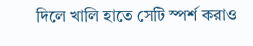দিলে খালি হাতে সেটি স্পর্শ করাও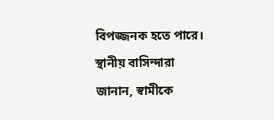বিপজ্জনক হতে পারে।
স্থানীয় বাসিন্দারা জানান, স্বামীকে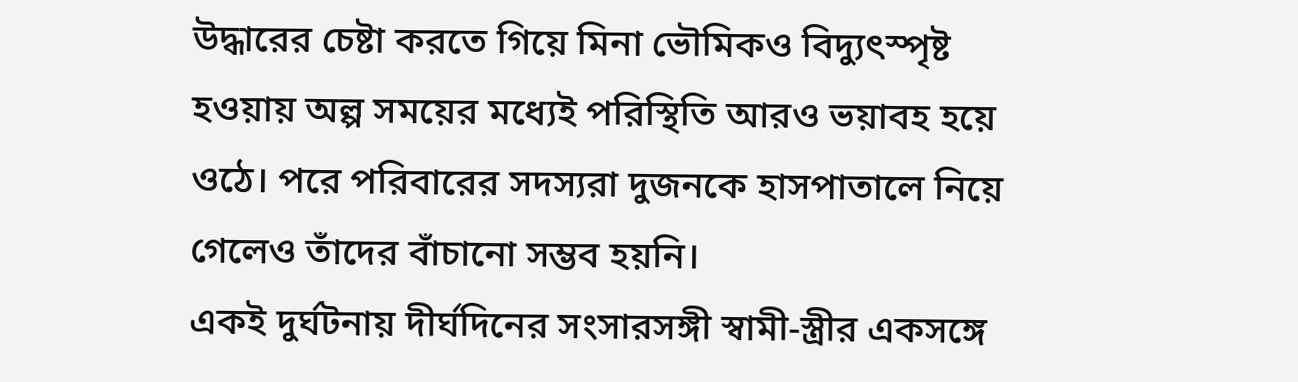উদ্ধারের চেষ্টা করতে গিয়ে মিনা ভৌমিকও বিদ্যুৎস্পৃষ্ট হওয়ায় অল্প সময়ের মধ্যেই পরিস্থিতি আরও ভয়াবহ হয়ে ওঠে। পরে পরিবারের সদস্যরা দুজনকে হাসপাতালে নিয়ে গেলেও তাঁদের বাঁচানো সম্ভব হয়নি।
একই দুর্ঘটনায় দীর্ঘদিনের সংসারসঙ্গী স্বামী-স্ত্রীর একসঙ্গে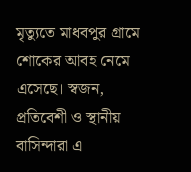মৃত্যুতে মাধবপুর গ্রামে শোকের আবহ নেমে এসেছে। স্বজন, প্রতিবেশী ও স্থানীয় বাসিন্দারা এ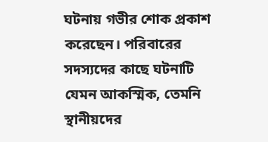ঘটনায় গভীর শোক প্রকাশ করেছেন। পরিবারের সদস্যদের কাছে ঘটনাটি যেমন আকস্মিক, তেমনি স্থানীয়দের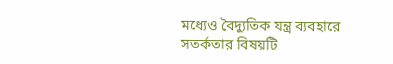মধ্যেও বৈদ্যুতিক যন্ত্র ব্যবহারে সতর্কতার বিষয়টি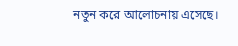নতুন করে আলোচনায় এসেছে।